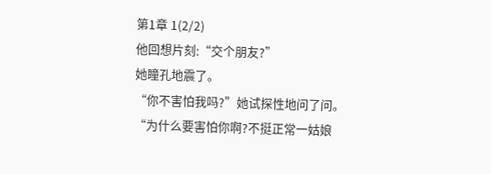第1章 1(2/2)
他回想片刻:“交个朋友?”
她瞳孔地震了。
“你不害怕我吗?”她试探性地问了问。
“为什么要害怕你啊?不挺正常一姑娘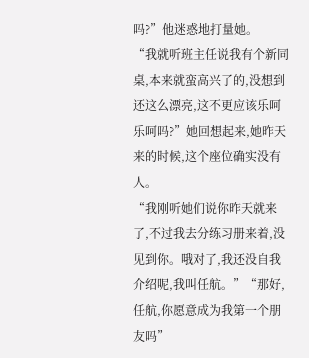吗?”他迷惑地打量她。
“我就听班主任说我有个新同桌,本来就蛮高兴了的,没想到还这么漂亮,这不更应该乐呵乐呵吗?”她回想起来,她昨天来的时候,这个座位确实没有人。
“我刚听她们说你昨天就来了,不过我去分练习册来着,没见到你。哦对了,我还没自我介绍呢,我叫任航。”“那好,任航,你愿意成为我第一个朋友吗”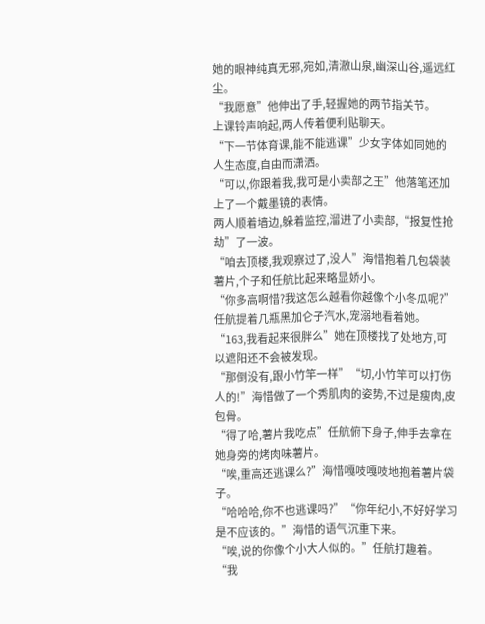她的眼神纯真无邪,宛如,清澈山泉,幽深山谷,遥远红尘。
“我愿意”他伸出了手,轻握她的两节指关节。
上课铃声响起,两人传着便利贴聊天。
“下一节体育课,能不能逃课”少女字体如同她的人生态度,自由而潇洒。
“可以,你跟着我,我可是小卖部之王”他落笔还加上了一个戴墨镜的表情。
两人顺着墙边,躲着监控,溜进了小卖部,“报复性抢劫”了一波。
“咱去顶楼,我观察过了,没人”海惜抱着几包袋装薯片,个子和任航比起来略显娇小。
“你多高啊惜?我这怎么越看你越像个小冬瓜呢?”任航提着几瓶黑加仑子汽水,宠溺地看着她。
“163,我看起来很胖么”她在顶楼找了处地方,可以遮阳还不会被发现。
“那倒没有,跟小竹竿一样”“切,小竹竿可以打伤人的!”海惜做了一个秀肌肉的姿势,不过是瘦肉,皮包骨。
“得了哈,薯片我吃点”任航俯下身子,伸手去拿在她身旁的烤肉味薯片。
“唉,重高还逃课么?”海惜嘎吱嘎吱地抱着薯片袋子。
“哈哈哈,你不也逃课吗?”“你年纪小,不好好学习是不应该的。”海惜的语气沉重下来。
“唉,说的你像个小大人似的。”任航打趣着。
“我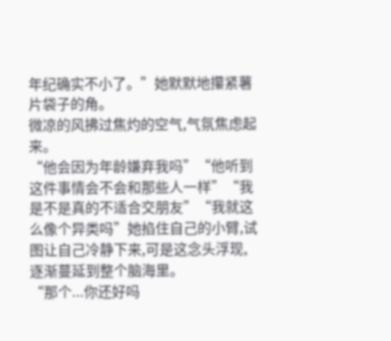年纪确实不小了。”她默默地攥紧薯片袋子的角。
微凉的风拂过焦灼的空气,气氛焦虑起来。
“他会因为年龄嫌弃我吗”“他听到这件事情会不会和那些人一样”“我是不是真的不适合交朋友”“我就这么像个异类吗”她掐住自己的小臂,试图让自己冷静下来,可是这念头浮现,逐渐蔓延到整个脑海里。
“那个...你还好吗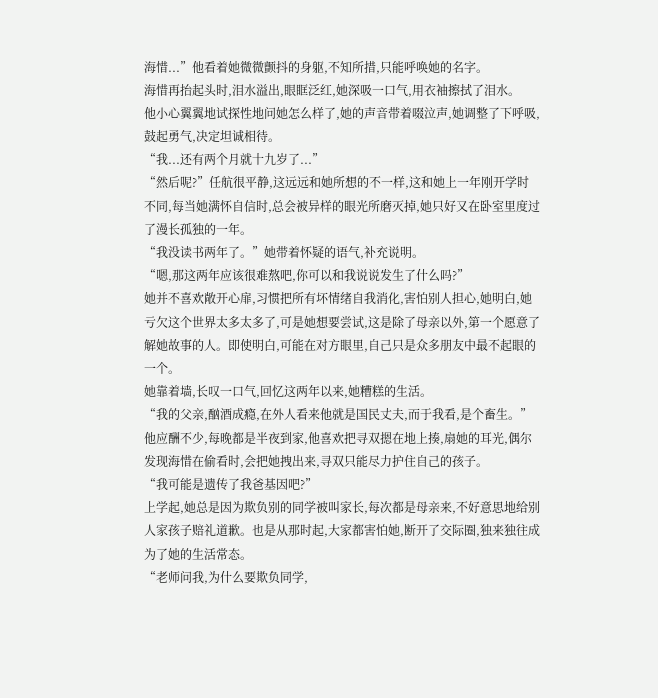海惜...”他看着她微微颤抖的身躯,不知所措,只能呼唤她的名字。
海惜再抬起头时,泪水溢出,眼眶泛红,她深吸一口气,用衣袖擦拭了泪水。
他小心翼翼地试探性地问她怎么样了,她的声音带着啜泣声,她调整了下呼吸,鼓起勇气,决定坦诚相待。
“我...还有两个月就十九岁了...”
“然后呢?”任航很平静,这远远和她所想的不一样,这和她上一年刚开学时不同,每当她满怀自信时,总会被异样的眼光所磨灭掉,她只好又在卧室里度过了漫长孤独的一年。
“我没读书两年了。”她带着怀疑的语气,补充说明。
“嗯,那这两年应该很难熬吧,你可以和我说说发生了什么吗?”
她并不喜欢敞开心扉,习惯把所有坏情绪自我消化,害怕别人担心,她明白,她亏欠这个世界太多太多了,可是她想要尝试,这是除了母亲以外,第一个愿意了解她故事的人。即使明白,可能在对方眼里,自己只是众多朋友中最不起眼的一个。
她靠着墙,长叹一口气,回忆这两年以来,她糟糕的生活。
“我的父亲,酗酒成瘾,在外人看来他就是国民丈夫,而于我看,是个畜生。”
他应酬不少,每晚都是半夜到家,他喜欢把寻双摁在地上揍,扇她的耳光,偶尔发现海惜在偷看时,会把她拽出来,寻双只能尽力护住自己的孩子。
“我可能是遗传了我爸基因吧?”
上学起,她总是因为欺负别的同学被叫家长,每次都是母亲来,不好意思地给别人家孩子赔礼道歉。也是从那时起,大家都害怕她,断开了交际圈,独来独往成为了她的生活常态。
“老师问我,为什么要欺负同学,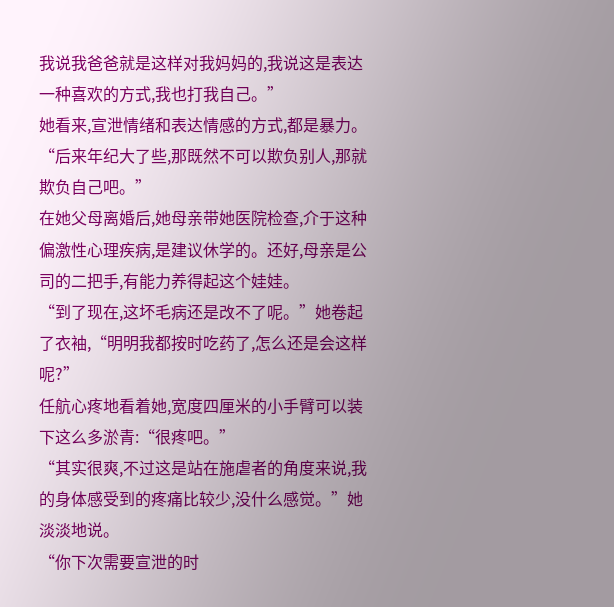我说我爸爸就是这样对我妈妈的,我说这是表达一种喜欢的方式,我也打我自己。”
她看来,宣泄情绪和表达情感的方式,都是暴力。
“后来年纪大了些,那既然不可以欺负别人,那就欺负自己吧。”
在她父母离婚后,她母亲带她医院检查,介于这种偏激性心理疾病,是建议休学的。还好,母亲是公司的二把手,有能力养得起这个娃娃。
“到了现在,这坏毛病还是改不了呢。”她卷起了衣袖,“明明我都按时吃药了,怎么还是会这样呢?”
任航心疼地看着她,宽度四厘米的小手臂可以装下这么多淤青:“很疼吧。”
“其实很爽,不过这是站在施虐者的角度来说,我的身体感受到的疼痛比较少,没什么感觉。”她淡淡地说。
“你下次需要宣泄的时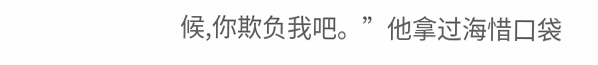候,你欺负我吧。”他拿过海惜口袋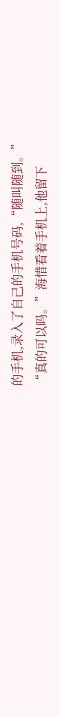的手机,录入了自己的手机号码,“随叫随到。”
“真的可以吗。”海惜看着手机上,他留下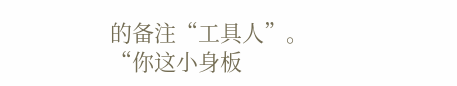的备注“工具人”。
“你这小身板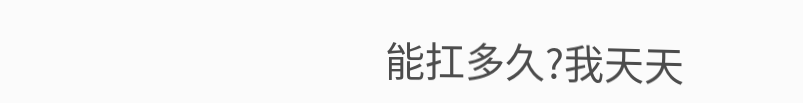能扛多久?我天天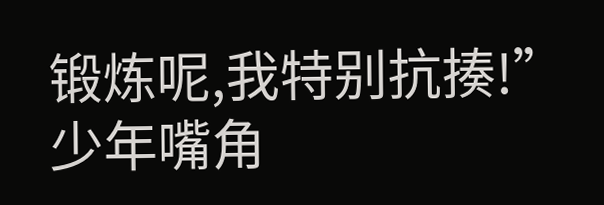锻炼呢,我特别抗揍!”少年嘴角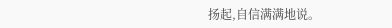扬起,自信满满地说。